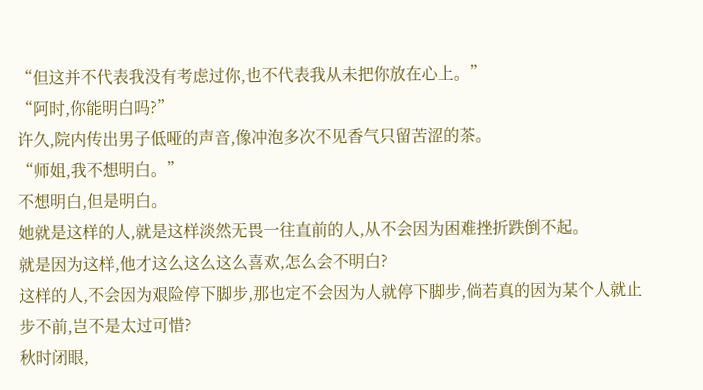“但这并不代表我没有考虑过你,也不代表我从未把你放在心上。”
“阿时,你能明白吗?”
许久,院内传出男子低哑的声音,像冲泡多次不见香气只留苦涩的茶。
“师姐,我不想明白。”
不想明白,但是明白。
她就是这样的人,就是这样淡然无畏一往直前的人,从不会因为困难挫折跌倒不起。
就是因为这样,他才这么这么这么喜欢,怎么会不明白?
这样的人,不会因为艰险停下脚步,那也定不会因为人就停下脚步,倘若真的因为某个人就止步不前,岂不是太过可惜?
秋时闭眼,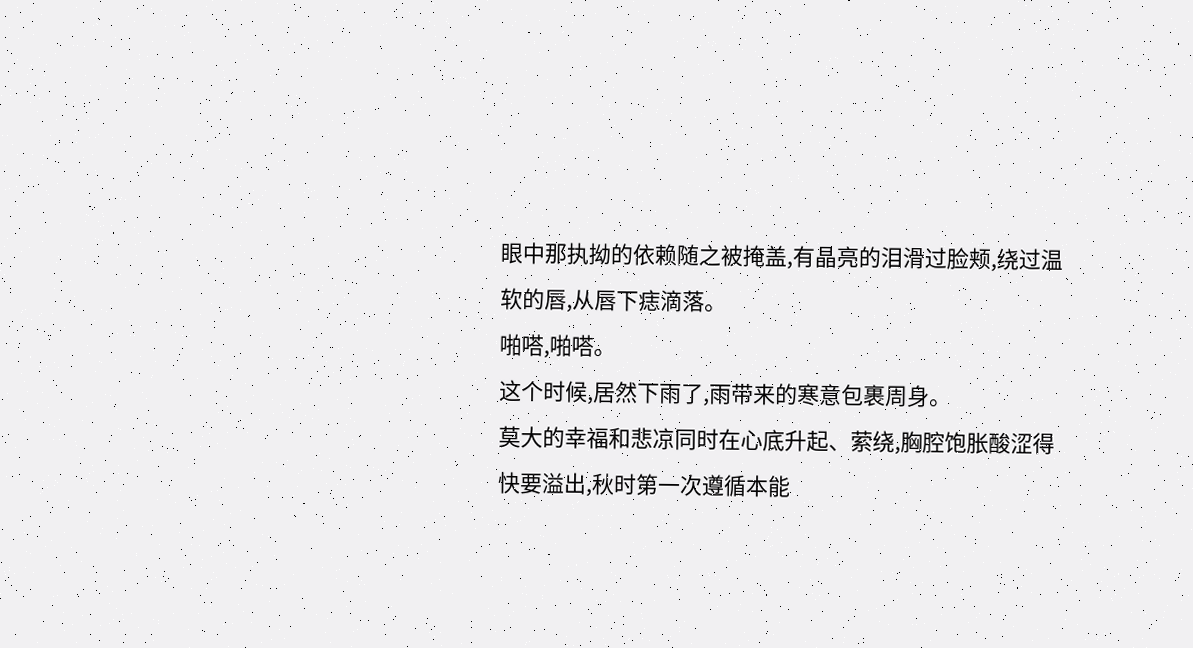眼中那执拗的依赖随之被掩盖,有晶亮的泪滑过脸颊,绕过温软的唇,从唇下痣滴落。
啪嗒,啪嗒。
这个时候,居然下雨了,雨带来的寒意包裹周身。
莫大的幸福和悲凉同时在心底升起、萦绕,胸腔饱胀酸涩得快要溢出,秋时第一次遵循本能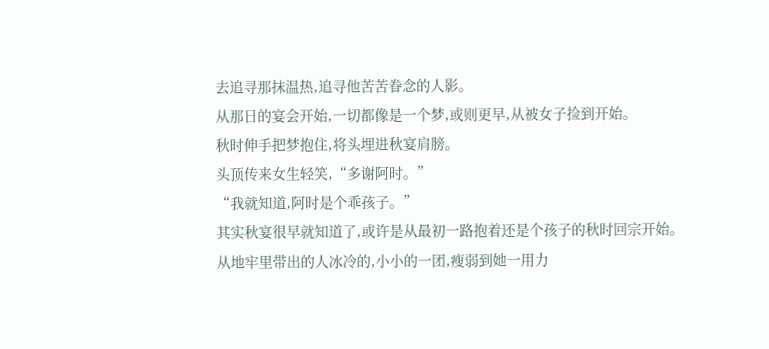去追寻那抹温热,追寻他苦苦眷念的人影。
从那日的宴会开始,一切都像是一个梦,或则更早,从被女子捡到开始。
秋时伸手把梦抱住,将头埋进秋宴肩膀。
头顶传来女生轻笑,“多谢阿时。”
“我就知道,阿时是个乖孩子。”
其实秋宴很早就知道了,或许是从最初一路抱着还是个孩子的秋时回宗开始。
从地牢里带出的人冰冷的,小小的一团,瘦弱到她一用力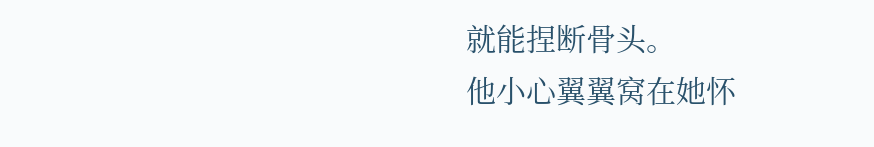就能捏断骨头。
他小心翼翼窝在她怀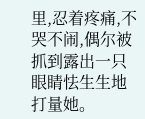里,忍着疼痛,不哭不闹,偶尔被抓到露出一只眼睛怯生生地打量她。